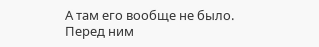А там его вообще не было. Перед ним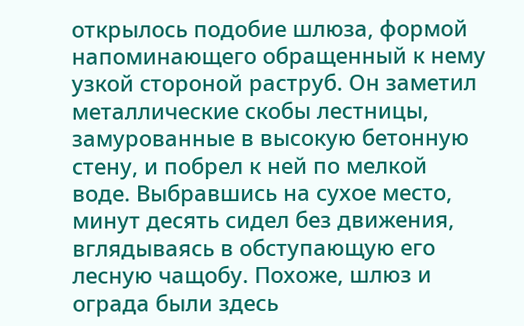открылось подобие шлюза, формой напоминающего обращенный к нему узкой стороной раструб. Он заметил металлические скобы лестницы, замурованные в высокую бетонную стену, и побрел к ней по мелкой воде. Выбравшись на сухое место, минут десять сидел без движения, вглядываясь в обступающую его лесную чащобу. Похоже, шлюз и ограда были здесь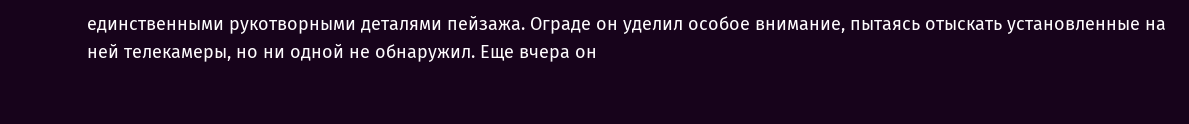единственными рукотворными деталями пейзажа. Ограде он уделил особое внимание, пытаясь отыскать установленные на ней телекамеры, но ни одной не обнаружил. Еще вчера он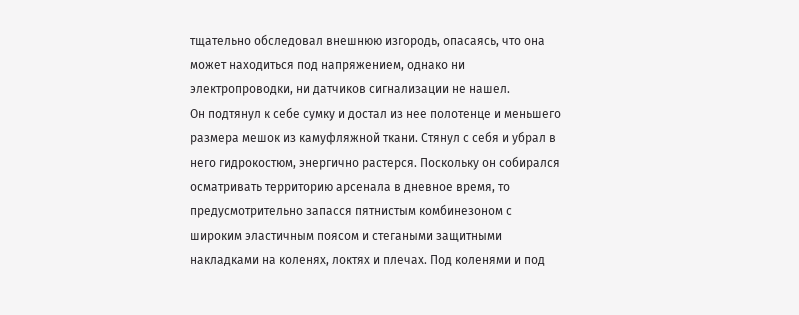тщательно обследовал внешнюю изгородь, опасаясь, что она может находиться под напряжением, однако ни электропроводки, ни датчиков сигнализации не нашел.
Он подтянул к себе сумку и достал из нее полотенце и меньшего размера мешок из камуфляжной ткани. Стянул с себя и убрал в него гидрокостюм, энергично растерся. Поскольку он собирался осматривать территорию арсенала в дневное время, то предусмотрительно запасся пятнистым комбинезоном с широким эластичным поясом и стегаными защитными накладками на коленях, локтях и плечах. Под коленями и под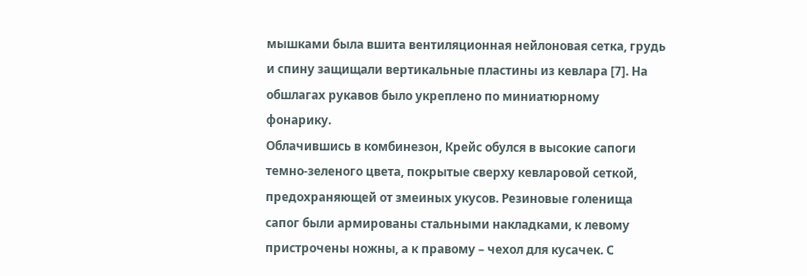мышками была вшита вентиляционная нейлоновая сетка, грудь и спину защищали вертикальные пластины из кевлара [7]. На обшлагах рукавов было укреплено по миниатюрному фонарику.
Облачившись в комбинезон, Крейс обулся в высокие сапоги темно-зеленого цвета, покрытые сверху кевларовой сеткой, предохраняющей от змеиных укусов. Резиновые голенища сапог были армированы стальными накладками, к левому пристрочены ножны, а к правому – чехол для кусачек. С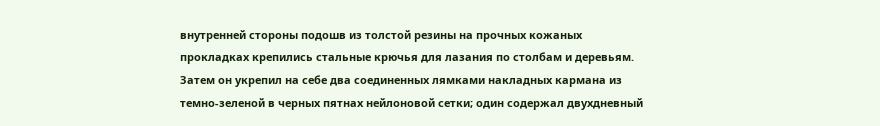внутренней стороны подошв из толстой резины на прочных кожаных прокладках крепились стальные крючья для лазания по столбам и деревьям.
Затем он укрепил на себе два соединенных лямками накладных кармана из темно-зеленой в черных пятнах нейлоновой сетки; один содержал двухдневный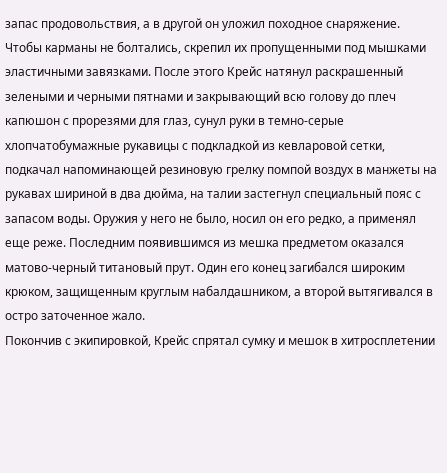запас продовольствия, а в другой он уложил походное снаряжение. Чтобы карманы не болтались, скрепил их пропущенными под мышками эластичными завязками. После этого Крейс натянул раскрашенный зелеными и черными пятнами и закрывающий всю голову до плеч капюшон с прорезями для глаз, сунул руки в темно-серые хлопчатобумажные рукавицы с подкладкой из кевларовой сетки, подкачал напоминающей резиновую грелку помпой воздух в манжеты на рукавах шириной в два дюйма, на талии застегнул специальный пояс с запасом воды. Оружия у него не было, носил он его редко, а применял еще реже. Последним появившимся из мешка предметом оказался матово-черный титановый прут. Один его конец загибался широким крюком, защищенным круглым набалдашником, а второй вытягивался в остро заточенное жало.
Покончив с экипировкой, Крейс спрятал сумку и мешок в хитросплетении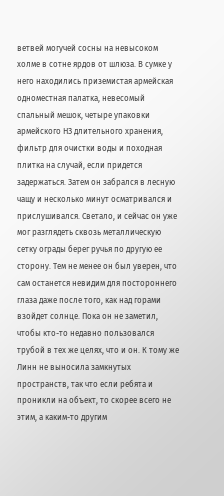ветвей могучей сосны на невысоком холме в сотне ярдов от шлюза. В сумке у него находились приземистая армейская одноместная палатка, невесомый спальный мешок, четыре упаковки армейского НЗ длительного хранения, фильтр для очистки воды и походная плитка на случай, если придется задержаться. Затем он забрался в лесную чащу и несколько минут осматривался и прислушивался. Светало, и сейчас он уже мог разглядеть сквозь металлическую сетку ограды берег ручья по другую ее сторону. Тем не менее он был уверен, что сам останется невидим для постороннего глаза даже после того, как над горами взойдет солнце. Пока он не заметил, чтобы кто-то недавно пользовался трубой в тех же целях, что и он. К тому же Линн не выносила замкнутых пространств, так что если ребята и проникли на объект, то скорее всего не этим, а каким-то другим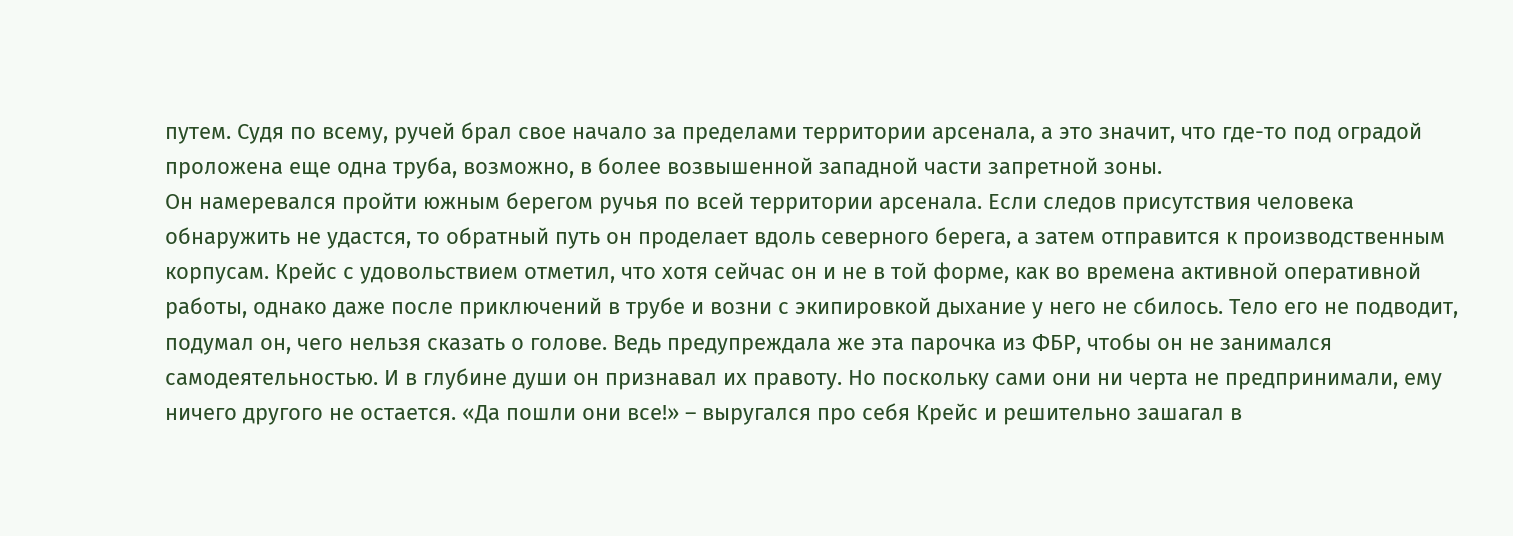путем. Судя по всему, ручей брал свое начало за пределами территории арсенала, а это значит, что где-то под оградой проложена еще одна труба, возможно, в более возвышенной западной части запретной зоны.
Он намеревался пройти южным берегом ручья по всей территории арсенала. Если следов присутствия человека обнаружить не удастся, то обратный путь он проделает вдоль северного берега, а затем отправится к производственным корпусам. Крейс с удовольствием отметил, что хотя сейчас он и не в той форме, как во времена активной оперативной работы, однако даже после приключений в трубе и возни с экипировкой дыхание у него не сбилось. Тело его не подводит, подумал он, чего нельзя сказать о голове. Ведь предупреждала же эта парочка из ФБР, чтобы он не занимался самодеятельностью. И в глубине души он признавал их правоту. Но поскольку сами они ни черта не предпринимали, ему ничего другого не остается. «Да пошли они все!» – выругался про себя Крейс и решительно зашагал в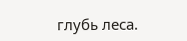глубь леса.